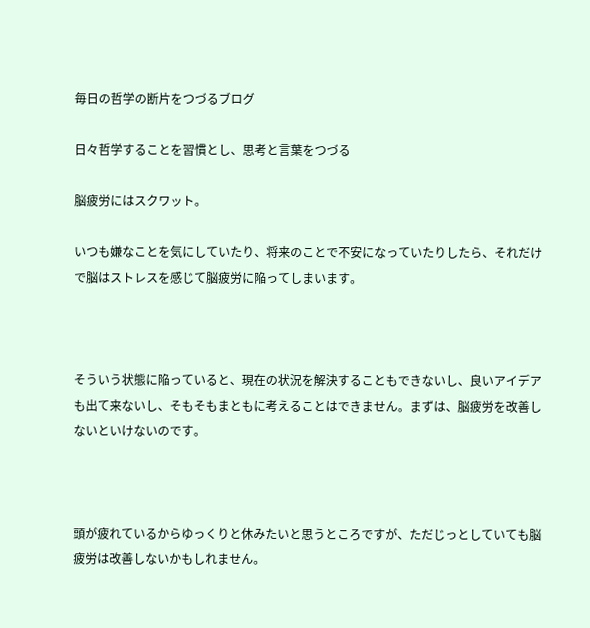毎日の哲学の断片をつづるブログ

日々哲学することを習慣とし、思考と言葉をつづる

脳疲労にはスクワット。

いつも嫌なことを気にしていたり、将来のことで不安になっていたりしたら、それだけで脳はストレスを感じて脳疲労に陥ってしまいます。



そういう状態に陥っていると、現在の状況を解決することもできないし、良いアイデアも出て来ないし、そもそもまともに考えることはできません。まずは、脳疲労を改善しないといけないのです。



頭が疲れているからゆっくりと休みたいと思うところですが、ただじっとしていても脳疲労は改善しないかもしれません。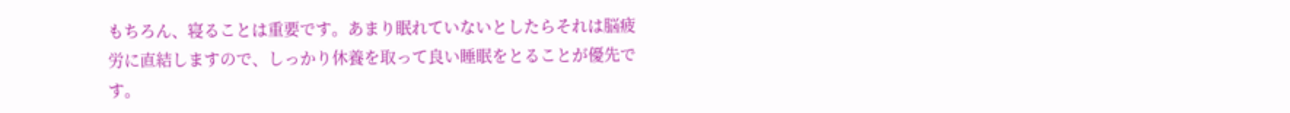もちろん、寝ることは重要です。あまり眠れていないとしたらそれは脳疲労に直結しますので、しっかり休養を取って良い睡眠をとることが優先です。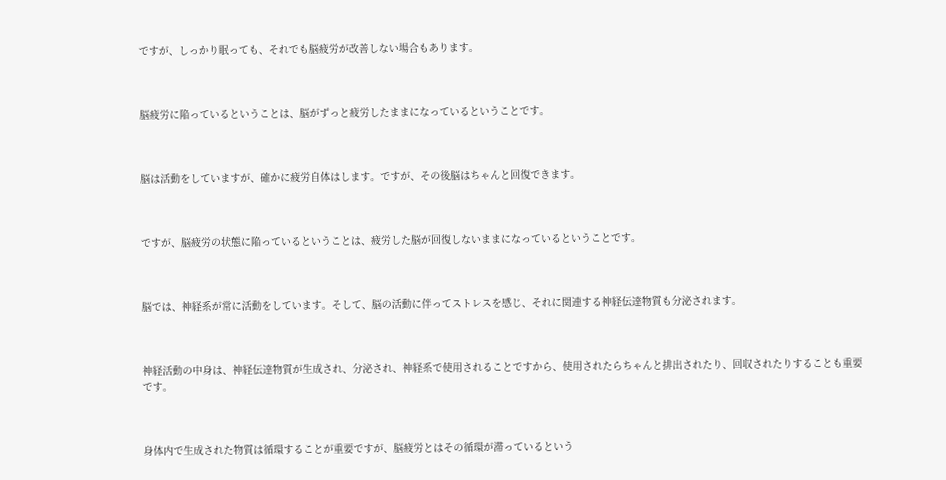ですが、しっかり眠っても、それでも脳疲労が改善しない場合もあります。



脳疲労に陥っているということは、脳がずっと疲労したままになっているということです。



脳は活動をしていますが、確かに疲労自体はします。ですが、その後脳はちゃんと回復できます。



ですが、脳疲労の状態に陥っているということは、疲労した脳が回復しないままになっているということです。



脳では、神経系が常に活動をしています。そして、脳の活動に伴ってストレスを感じ、それに関連する神経伝達物質も分泌されます。



神経活動の中身は、神経伝達物質が生成され、分泌され、神経系で使用されることですから、使用されたらちゃんと排出されたり、回収されたりすることも重要です。



身体内で生成された物質は循環することが重要ですが、脳疲労とはその循環が滞っているという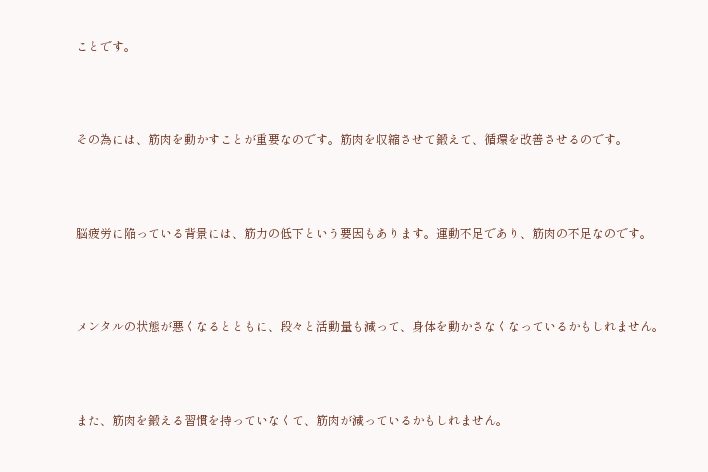ことです。



その為には、筋肉を動かすことが重要なのです。筋肉を収縮させて鍛えて、循環を改善させるのです。



脳疲労に陥っている背景には、筋力の低下という要因もあります。運動不足であり、筋肉の不足なのです。



メンタルの状態が悪くなるとともに、段々と活動量も減って、身体を動かさなくなっているかもしれません。



また、筋肉を鍛える習慣を持っていなくて、筋肉が減っているかもしれません。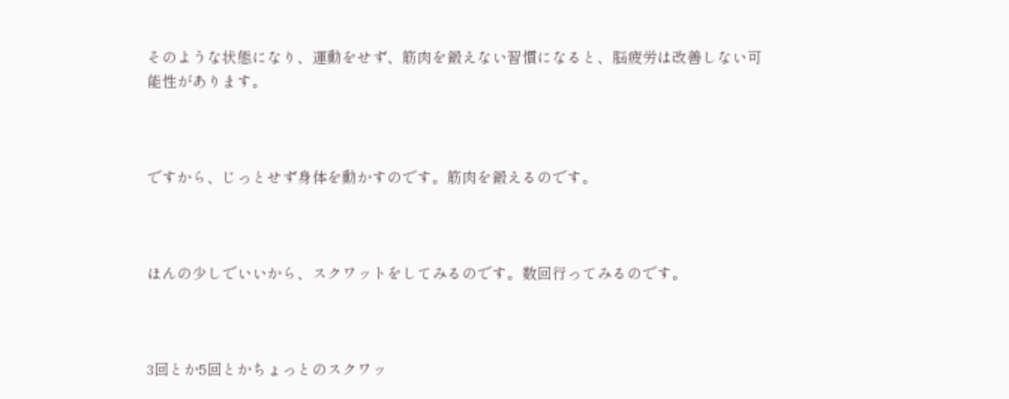そのような状態になり、運動をせず、筋肉を鍛えない習慣になると、脳疲労は改善しない可能性があります。



ですから、じっとせず身体を動かすのです。筋肉を鍛えるのです。



ほんの少しでいいから、スクワットをしてみるのです。数回行ってみるのです。



3回とか5回とかちょっとのスクワッ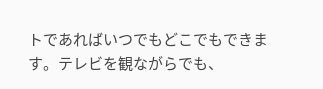トであればいつでもどこでもできます。テレビを観ながらでも、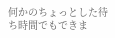何かのちょっとした待ち時間でもできま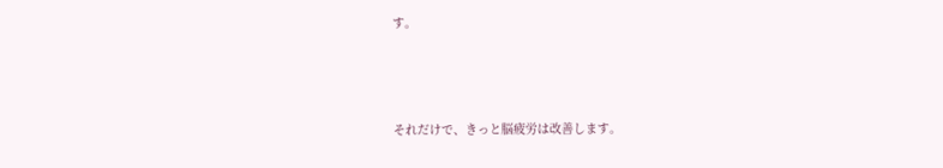す。



それだけで、きっと脳疲労は改善します。